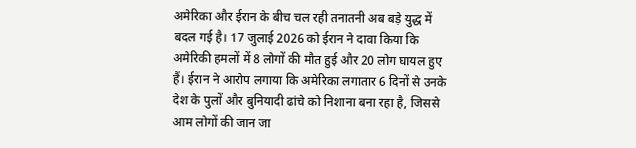अमेरिका और ईरान के बीच चल रही तनातनी अब बड़े युद्ध में बदल गई है। 17 जुलाई 2026 को ईरान ने दावा किया कि अमेरिकी हमलों में 8 लोगों की मौत हुई और 20 लोग घायल हुए हैं। ईरान ने आरोप लगाया कि अमेरिका लगातार 6 दिनों से उनके देश के पुलों और बुनियादी ढांचे को निशाना बना रहा है, जिससे आम लोगों की जान जा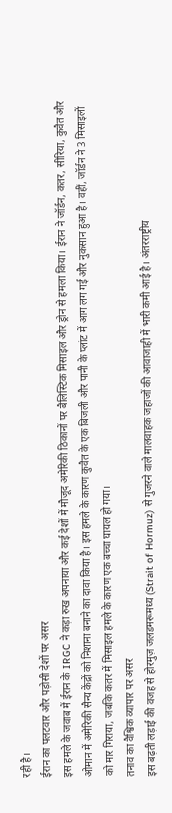रही है।
ईरान का पलटवार और पड़ोसी देशों पर असर
इस हमले के जवाब में ईरान के IRGC ने कड़ा रुख अपनाया और कई देशों में मौजूद अमेरिकी ठिकानों पर बैलिस्टिक मिसाइल और ड्रोन से हमला किया। ईरान ने जॉर्डन, कतर, सीरिया, कुवैत और ओमान में अमेरिकी सैन्य केंद्रों को निशाना बनाने का दावा किया है। इस हमले के कारण कुवैत के एक बिजली और पानी के प्लांट में आग लग गई और नुकसान हुआ है। वहीं, जॉर्डन ने 3 मिसाइलों को मार गिराया, जबकि कतर में मिसाइल हमले के कारण एक बच्चा घायल हो गया।
तनाव का वैश्विक व्यापार पर असर
इस बढ़ती लड़ाई की वजह से होरमुज़ जलडमरूमध्य (Strait of Hormuz) से गुजरने वाले मालवाहक जहाजों की आवाजाही में भारी कमी आई है। अंतरराष्ट्रीय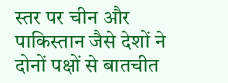स्तर पर चीन और पाकिस्तान जैसे देशों ने दोनों पक्षों से बातचीत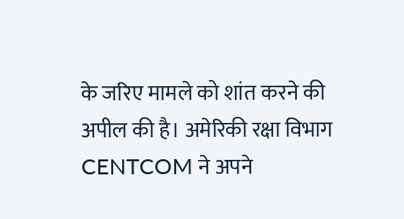के जरिए मामले को शांत करने की अपील की है। अमेरिकी रक्षा विभाग CENTCOM ने अपने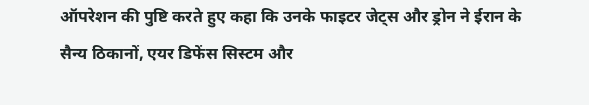ऑपरेशन की पुष्टि करते हुए कहा कि उनके फाइटर जेट्स और ड्रोन ने ईरान के सैन्य ठिकानों, एयर डिफेंस सिस्टम और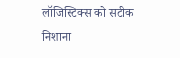लॉजिस्टिक्स को सटीक निशाना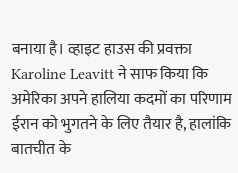बनाया है। व्हाइट हाउस की प्रवक्ता Karoline Leavitt ने साफ किया कि अमेरिका अपने हालिया कदमों का परिणाम ईरान को भुगतने के लिए तैयार है, हालांकि बातचीत के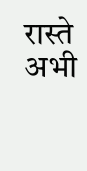रास्ते अभी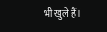भी खुले हैं।